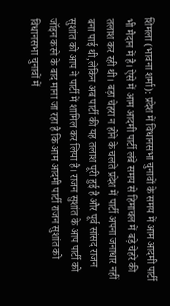शिमला (भावना शर्मा): प्रदेश में विधानसभा चुनावों के समय में आम आदमी पार्टी भी मैदान में है। ऐसे में आम आदमी पार्टी लंबे समय से हिमाचल में बड़े चेहरे की तलाश कर रही थी। बड़ा चेहरा न होने के चलते प्रदेश में पार्टी अपना जनाधार नहीं बना पाई थी,लेकिन अब पार्टी की यह तलाश पूरी हुई है और पूर्व सांसद राजन सुशांत को आप ने पार्टी में शामिल कर लिया है। राजन सुशांत के आप पार्टी को जॉइन करने के बाद माना जा रहा है कि आम आदमी पार्टी राजन सुशांत को विधानसभा चुनावों में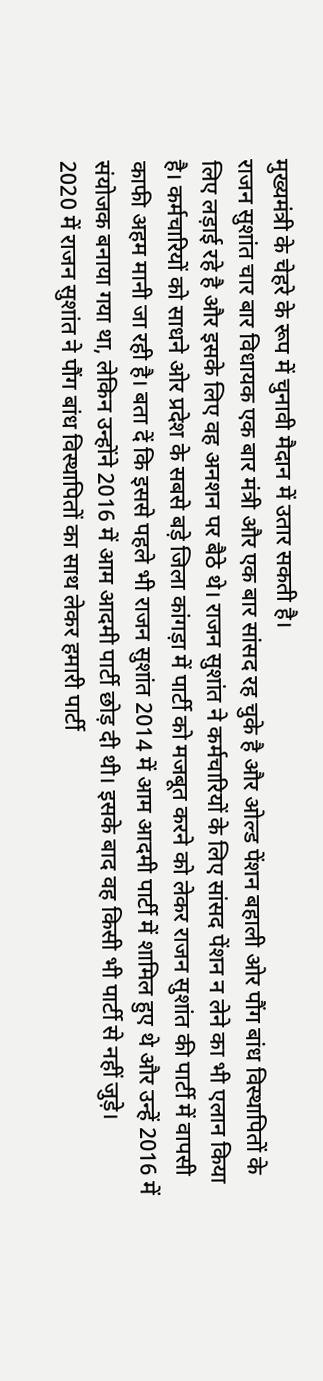मुख्यमंत्री के चेहरे के रूप में चुनावी मैदान में उतार सकती है।
राजन सुशांत चार बार विधायक एक बार मंत्री और एक बार सांसद रह चुके है और ओल्ड पेंशन बहाली ओर पौंग बांध विस्थापितों के लिए लड़ाई रहे है और इसके लिए वह अनशन पर बैठे थे। राजन सुशांत ने कर्मचारियों के लिए सांसद पेंशन न लेने का भी एलान किया है। कर्मचारियों को साधने ओर प्रदेश के सबसे बड़े जिला कांगड़ा में पार्टी को मजबूत करने को लेकर राजन सुशांत की पार्टी में वापसी काफी अहम मानी जा रही है। बता दें कि इससे पहले भी राजन सुशांत 2014 में आम आदमी पार्टी में शामिल हुए थे और उन्हें 2016 में संयोजक बनाया गया था, लेकिन उन्होंने 2016 में आम आदमी पार्टी छोड़ दी थी। इसके बाद वह किसी भी पार्टी से नहीं जुड़े।
2020 में राजन सुशांत ने पौंग बांध विस्थापितों का साथ लेकर हमारी पार्टी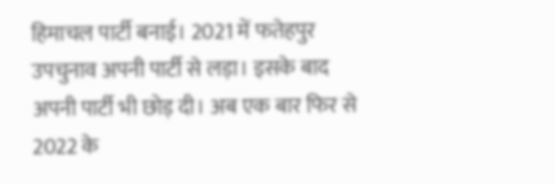हिमाचल पार्टी बनाई। 2021 में फतेहपुर उपचुनाव अपनी पार्टी से लड़ा। इसके बाद अपनी पार्टी भी छोड़ दी। अब एक बार फिर से 2022 के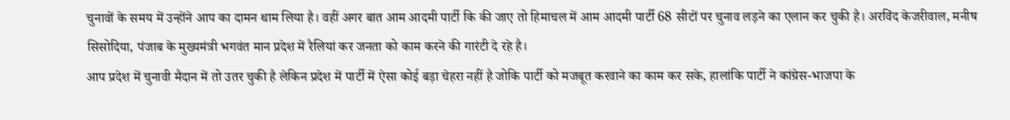चुनावों के समय में उन्होंने आप का दामन थाम लिया है। वहीं अगर बात आम आदमी पार्टी कि की जाए तो हिमाचल में आम आदमी पार्टी 68 सीटों पर चुनाव लड़ने का एलान कर चुकी है। अरविंद केजरीवाल, मनीष सिसोदिया, पंजाब के मुख्यमंत्री भगवंत मान प्रदेश में रैलियां कर जनता को काम करने की गारंटी दे रहे है।
आप प्रदेश में चुनावी मैदान में तो उतर चुकी है लेकिन प्रदेश में पार्टी में ऐसा कोई बड़ा चेहरा नहीं है जोकि पार्टी को मजबूत करवाने का काम कर सके, हालांकि पार्टी ने कांग्रेस-भाजपा के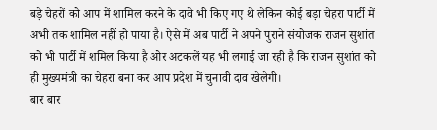बड़े चेहरों को आप में शामिल करने के दावे भी किए गए थे लेकिन कोई बड़ा चेहरा पार्टी में अभी तक शामिल नहीं हो पाया है। ऐसे में अब पार्टी ने अपने पुराने संयोजक राजन सुशांत को भी पार्टी में शमिल किया है ओर अटकलें यह भी लगाई जा रही है कि राजन सुशांत को ही मुख्यमंत्री का चेहरा बना कर आप प्रदेश में चुनावी दाव खेलेगी।
बार बार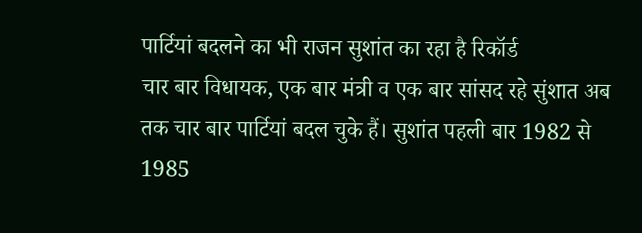पार्टियां बदलने का भी राजन सुशांत का रहा है रिकॉर्ड
चार बार विधायक, एक बार मंत्री व एक बार सांसद रहे सुंशात अब तक चार बार पार्टियां बदल चुके हैं। सुशांत पहली बार 1982 से 1985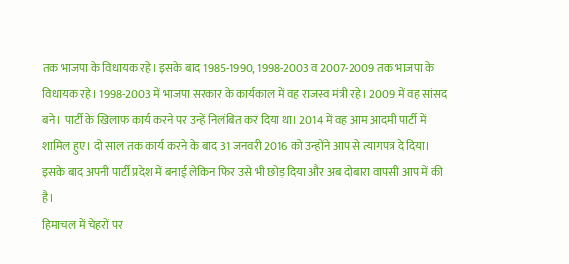तक भाजपा के विधायक रहे। इसके बाद 1985-1990, 1998-2003 व 2007-2009 तक भाजपा के विधायक रहे। 1998-2003 में भाजपा सरकार के कार्यकाल में वह राजस्व मंत्री रहे। 2009 में वह सांसद बने। पार्टी के खिलाफ कार्य करने पर उन्हें निलंबित कर दिया था। 2014 में वह आम आदमी पार्टी में शामिल हुए। दो साल तक कार्य करने के बाद 31 जनवरी 2016 को उन्होंने आप से त्यागपत्र दे दिया। इसके बाद अपनी पार्टी प्रदेश में बनाई लेकिन फिर उसे भी छोड़ दिया और अब दोबारा वापसी आप में की है।
हिमाचल में चेहरों पर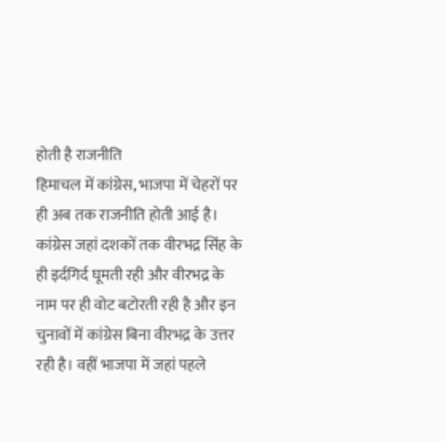होती है राजनीति
हिमाचल में कांग्रेस, भाजपा में चेहरों पर ही अब तक राजनीति होती आई है। कांग्रेस जहां दशकों तक वीरभद्र सिंह के ही इर्दगिर्द घूमती रही और वीरभद्र के नाम पर ही वोट बटोरती रही है और इन चुनावों में कांग्रेस बिना वीरभद्र के उत्तर रही है। वहीं भाजपा में जहां पहले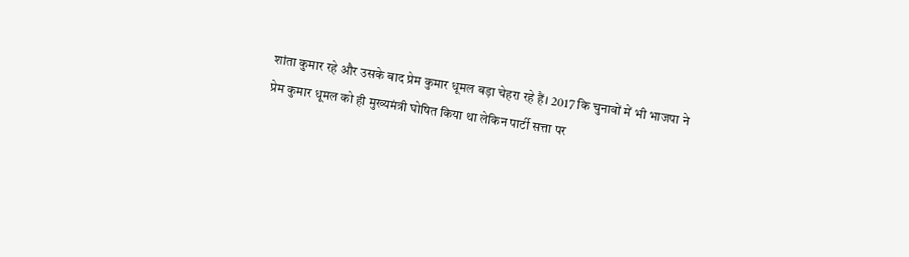शांता कुमार रहे और उसके बाद प्रेम कुमार धूमल बड़ा चेहरा रहे हैं। 2017 कि चुनावों में भी भाजपा ने प्रेम कुमार धूमल को ही मुख्यमंत्री घोषित किया था लेकिन पार्टी सत्ता पर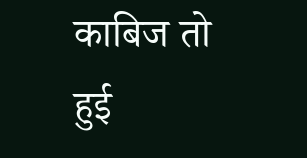काबिज तो हुई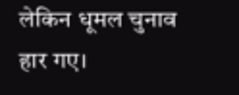लेकिन धूमल चुनाव हार गए।